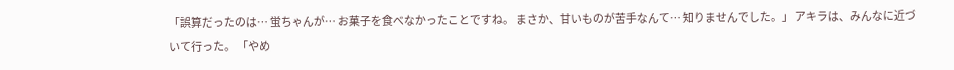「誤算だったのは… 蛍ちゃんが… お菓子を食べなかったことですね。 まさか、甘いものが苦手なんて… 知りませんでした。」 アキラは、みんなに近づいて行った。 「やめ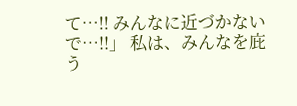て…!! みんなに近づかないで…!!」 私は、みんなを庇う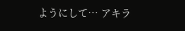ようにして… アキラ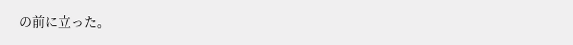の前に立った。